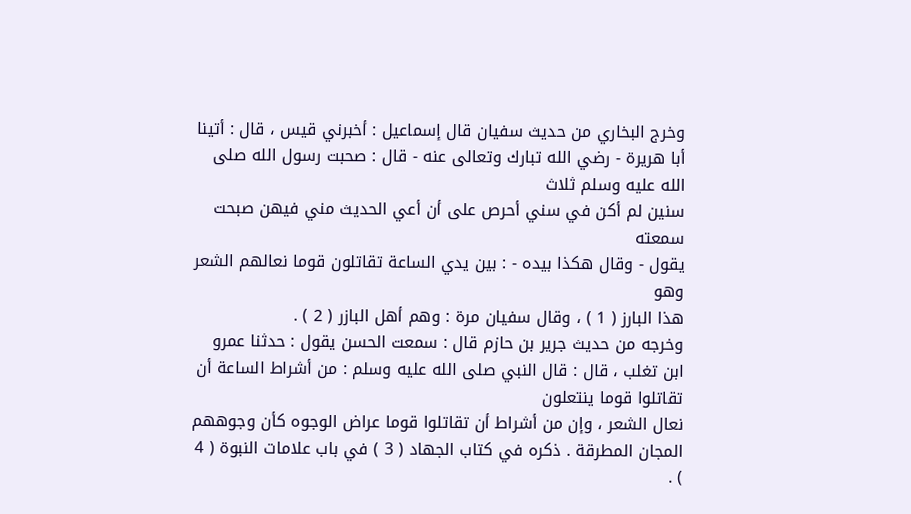وخرج البخاري من حديث سفيان قال إسماعيل : أخبرني قيس ، قال : أتينا
أبا هريرة - رضي الله تبارك وتعالى عنه - قال : صحبت رسول الله صلى الله عليه وسلم ثلاث
سنين لم أكن في سني أحرص على أن أعي الحديث مني فيهن صبحت سمعته
يقول - وقال هكذا بيده - : بين يدي الساعة تقاتلون قوما نعالهم الشعر وهو
هذا البارز ( 1 ) ، وقال سفيان مرة : وهم أهل البازر ( 2 ) .
وخرجه من حديث جرير بن حازم قال : سمعت الحسن يقول : حدثنا عمرو
ابن تغلب ، قال : قال النبي صلى الله عليه وسلم : من أشراط الساعة أن تقاتلوا قوما ينتعلون
نعال الشعر ، وإن من أشراط أن تقاتلوا قوما عراض الوجوه كأن وجوههم
المجان المطرقة . ذكره في كتاب الجهاد ( 3 ) في باب علامات النبوة ( 4 ) .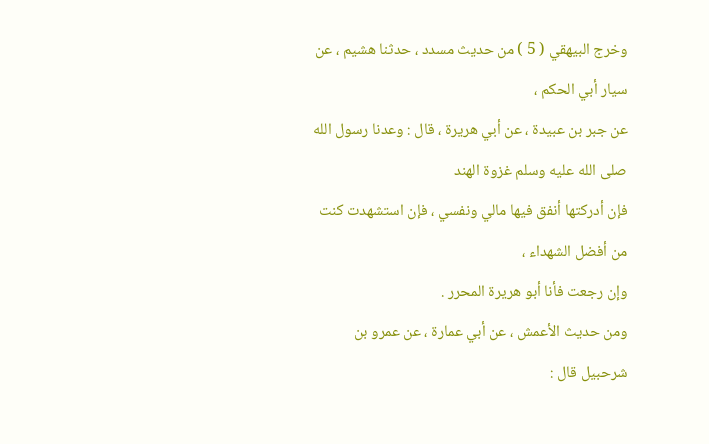وخرج البيهقي ( 5 ) من حديث مسدد ، حدثنا هشيم ، عن سيار أبي الحكم ،
عن جبر بن عبيدة ، عن أبي هريرة ، قال : وعدنا رسول الله صلى الله عليه وسلم غزوة الهند
فإن أدركتها أنفق فيها مالي ونفسي ، فإن استشهدت كنت من أفضل الشهداء ،
وإن رجعت فأنا أبو هريرة المحرر .
ومن حديث الأعمش ، عن أبي عمارة ، عن عمرو بن شرحبيل قال :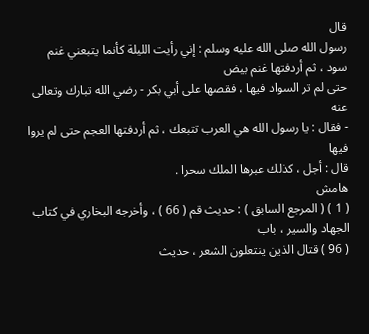قال
رسول الله صلى الله عليه وسلم : إني رأيت الليلة كأنما يتبعني غنم سود ، ثم أردفتها غنم بيض
حتى لم تر السواد فيها ، فقصها على أبي بكر - رضي الله تبارك وتعالى عنه
- فقال : يا رسول الله هي العرب تتبعك ، ثم أردفتها العجم حتى لم يروا فيها
قال : أجل ، كذلك عبرها الملك سحرا .
هامش
( 1 ) ( المرجع السابق ) : حديث قم ( 66 ) ، وأخرجه البخاري في كتاب الجهاد والسير ، باب
( 96 ) قتال الذين ينتعلون الشعر ، حديث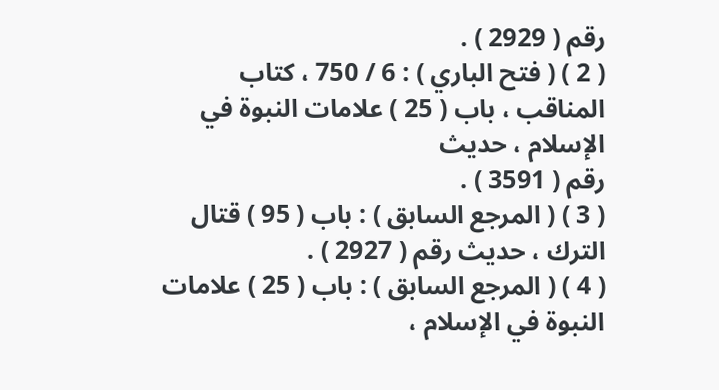رقم ( 2929 ) .
( 2 ) ( فتح الباري ) : 6 / 750 ، كتاب المناقب ، باب ( 25 ) علامات النبوة في الإسلام ، حديث
رقم ( 3591 ) .
( 3 ) ( المرجع السابق ) : باب ( 95 ) قتال الترك ، حديث رقم ( 2927 ) .
( 4 ) ( المرجع السابق ) : باب ( 25 ) علامات النبوة في الإسلام ،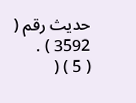حديث رقم ( 3592 ) .
( 5 ) (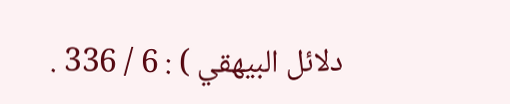دلائل البيهقي ) : 6 / 336 .